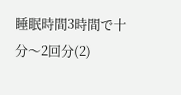睡眠時間3時間で十分〜2回分(2)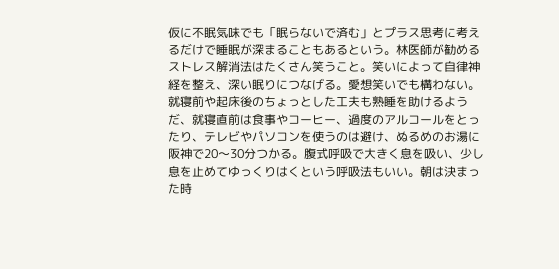仮に不眠気味でも「眠らないで済む」とプラス思考に考えるだけで睡眠が深まることもあるという。林医師が勧めるストレス解消法はたくさん笑うこと。笑いによって自律神経を整え、深い眠りにつなげる。愛想笑いでも構わない。就寝前や起床後のちょっとした工夫も熟睡を助けるようだ、就寝直前は食事やコーヒー、過度のアルコールをとったり、テレビやパソコンを使うのは避け、ぬるめのお湯に阪神で20〜30分つかる。腹式呼吸で大きく息を吸い、少し息を止めてゆっくりはくという呼吸法もいい。朝は決まった時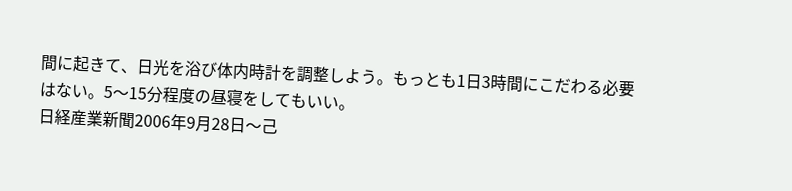間に起きて、日光を浴び体内時計を調整しよう。もっとも1日3時間にこだわる必要はない。5〜15分程度の昼寝をしてもいい。
日経産業新聞2006年9月28日〜己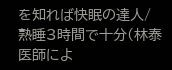を知れば快眠の達人/熟睡3時間で十分(林泰医師によ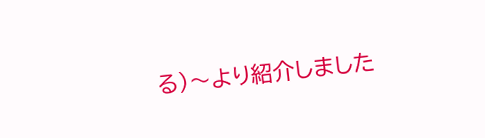る)〜より紹介しました